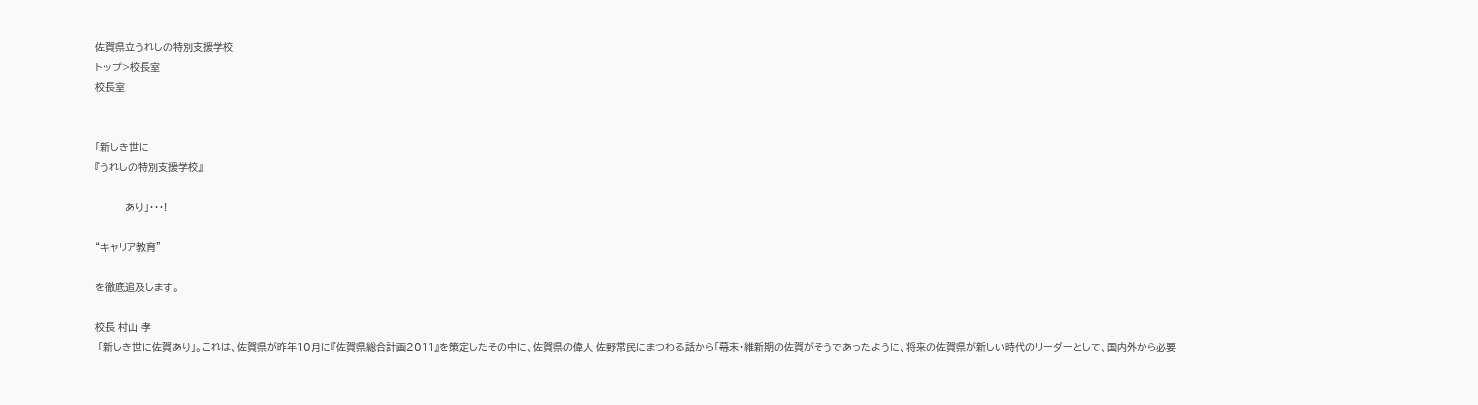佐賀県立うれしの特別支援学校
トップ>校長室
校長室


「新しき世に
『うれしの特別支援学校』

          あり」・・・!

“キャリア教育”

を徹底追及します。

校長 村山 孝
 「新しき世に佐賀あり」。これは、佐賀県が昨年10月に『佐賀県総合計画2011』を策定したその中に、佐賀県の偉人 佐野常民にまつわる話から「幕末・維新期の佐賀がそうであったように、将来の佐賀県が新しい時代のリーダーとして、国内外から必要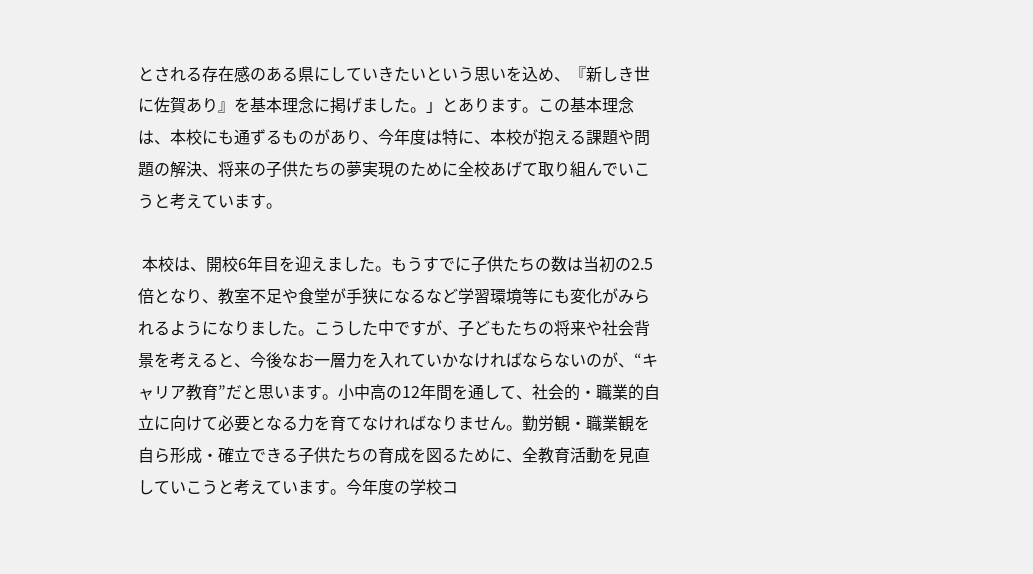とされる存在感のある県にしていきたいという思いを込め、『新しき世に佐賀あり』を基本理念に掲げました。」とあります。この基本理念は、本校にも通ずるものがあり、今年度は特に、本校が抱える課題や問題の解決、将来の子供たちの夢実現のために全校あげて取り組んでいこうと考えています。

 本校は、開校6年目を迎えました。もうすでに子供たちの数は当初の2.5倍となり、教室不足や食堂が手狭になるなど学習環境等にも変化がみられるようになりました。こうした中ですが、子どもたちの将来や社会背景を考えると、今後なお一層力を入れていかなければならないのが、“キャリア教育”だと思います。小中高の12年間を通して、社会的・職業的自立に向けて必要となる力を育てなければなりません。勤労観・職業観を自ら形成・確立できる子供たちの育成を図るために、全教育活動を見直していこうと考えています。今年度の学校コ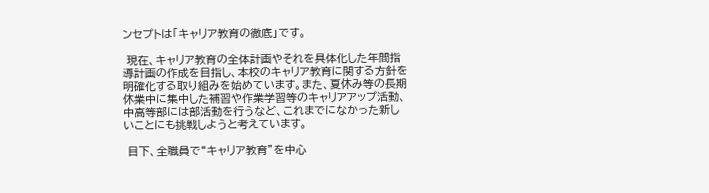ンセプトは「キャリア教育の徹底」です。

 現在、キャリア教育の全体計画やそれを具体化した年間指導計画の作成を目指し、本校のキャリア教育に関する方針を明確化する取り組みを始めています。また、夏休み等の長期休業中に集中した補習や作業学習等のキャリアアップ活動、中高等部には部活動を行うなど、これまでになかった新しいことにも挑戦しようと考えています。

 目下、全職員で“キャリア教育”を中心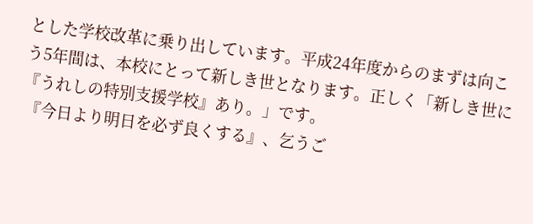とした学校改革に乗り出しています。平成24年度からのまずは向こう5年間は、本校にとって新しき世となります。正しく「新しき世に『うれしの特別支援学校』あり。」です。
 『今日より明日を必ず良くする』、乞うご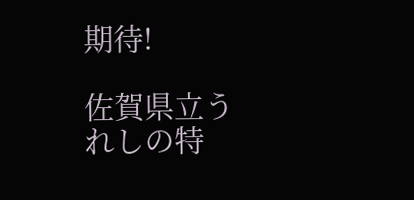期待!

佐賀県立うれしの特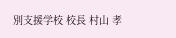別支援学校 校長 村山 孝